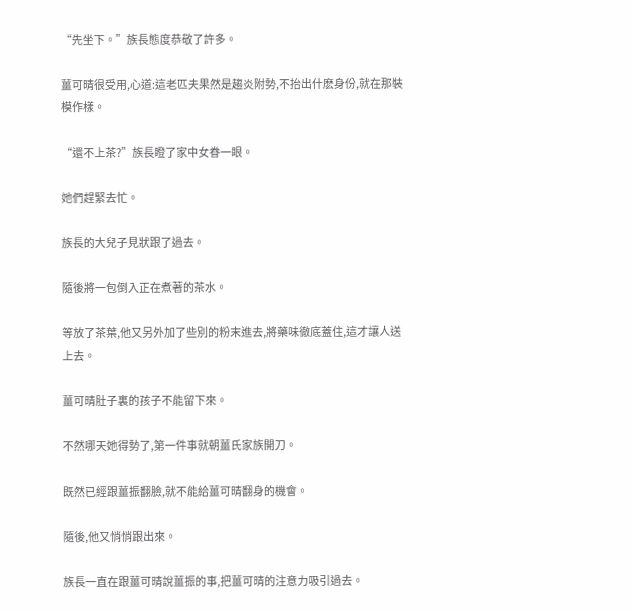“先坐下。”族長態度恭敬了許多。

薑可晴很受用,心道:這老匹夫果然是趨炎附勢,不抬出什麽身份,就在那裝模作樣。

“還不上茶?”族長瞪了家中女眷一眼。

她們趕緊去忙。

族長的大兒子見狀跟了過去。

隨後將一包倒入正在煮著的茶水。

等放了茶葉,他又另外加了些別的粉末進去,將藥味徹底蓋住,這才讓人送上去。

薑可晴肚子裏的孩子不能留下來。

不然哪天她得勢了,第一件事就朝薑氏家族開刀。

既然已經跟薑振翻臉,就不能給薑可晴翻身的機會。

隨後,他又悄悄跟出來。

族長一直在跟薑可晴說薑振的事,把薑可晴的注意力吸引過去。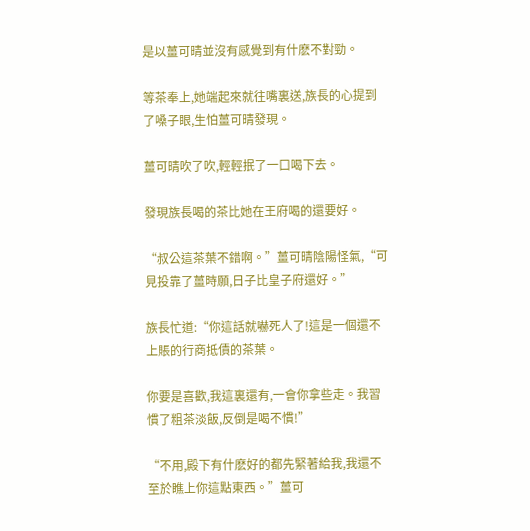是以薑可晴並沒有感覺到有什麽不對勁。

等茶奉上,她端起來就往嘴裏送,族長的心提到了嗓子眼,生怕薑可晴發現。

薑可晴吹了吹,輕輕抿了一口喝下去。

發現族長喝的茶比她在王府喝的還要好。

“叔公這茶葉不錯啊。”薑可晴陰陽怪氣,“可見投靠了薑時願,日子比皇子府還好。”

族長忙道:“你這話就嚇死人了!這是一個還不上賬的行商抵債的茶葉。

你要是喜歡,我這裏還有,一會你拿些走。我習慣了粗茶淡飯,反倒是喝不慣!”

“不用,殿下有什麽好的都先緊著給我,我還不至於瞧上你這點東西。”薑可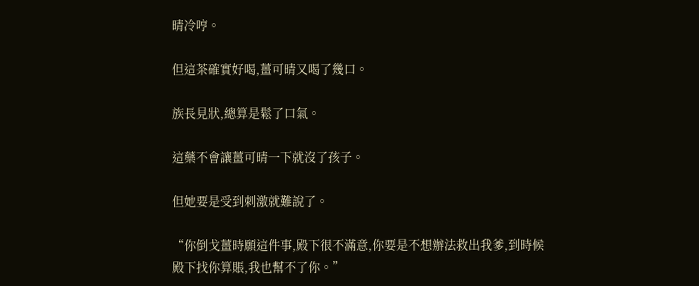晴冷哼。

但這茶確實好喝,薑可晴又喝了幾口。

族長見狀,總算是鬆了口氣。

這藥不會讓薑可晴一下就沒了孩子。

但她要是受到刺激就難說了。

“你倒戈薑時願這件事,殿下很不滿意,你要是不想辦法救出我爹,到時候殿下找你算賬,我也幫不了你。”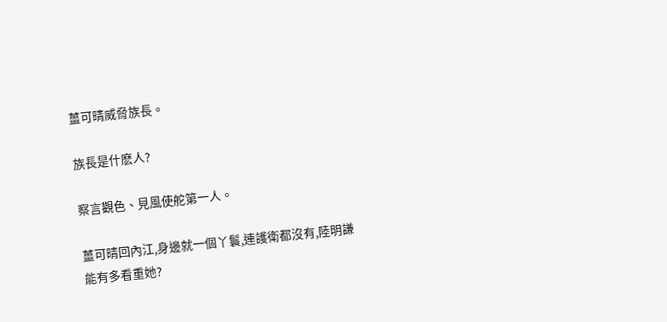薑可晴威脅族長。

族長是什麽人?

察言觀色、見風使舵第一人。

薑可晴回內江,身邊就一個丫鬟,連護衛都沒有,陸明謙能有多看重她?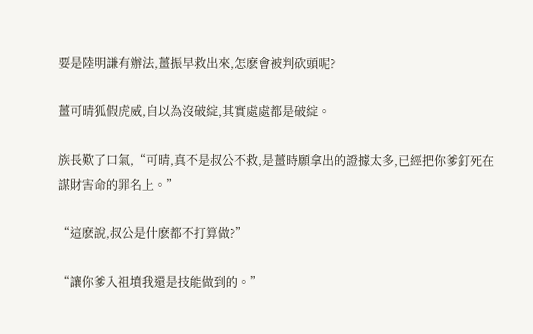要是陸明謙有辦法,薑振早救出來,怎麽會被判砍頭呢?

薑可晴狐假虎威,自以為沒破綻,其實處處都是破綻。

族長歎了口氣,“可晴,真不是叔公不救,是薑時願拿出的證據太多,已經把你爹釘死在謀財害命的罪名上。”

“這麽說,叔公是什麽都不打算做?”

“讓你爹入祖墳我還是技能做到的。”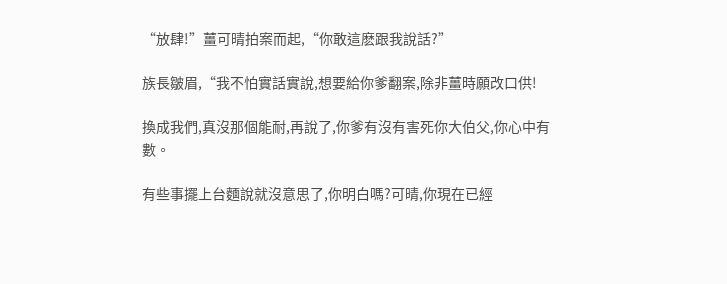“放肆!”薑可晴拍案而起,“你敢這麽跟我說話?”

族長皺眉,“我不怕實話實說,想要給你爹翻案,除非薑時願改口供!

換成我們,真沒那個能耐,再說了,你爹有沒有害死你大伯父,你心中有數。

有些事擺上台麵說就沒意思了,你明白嗎?可晴,你現在已經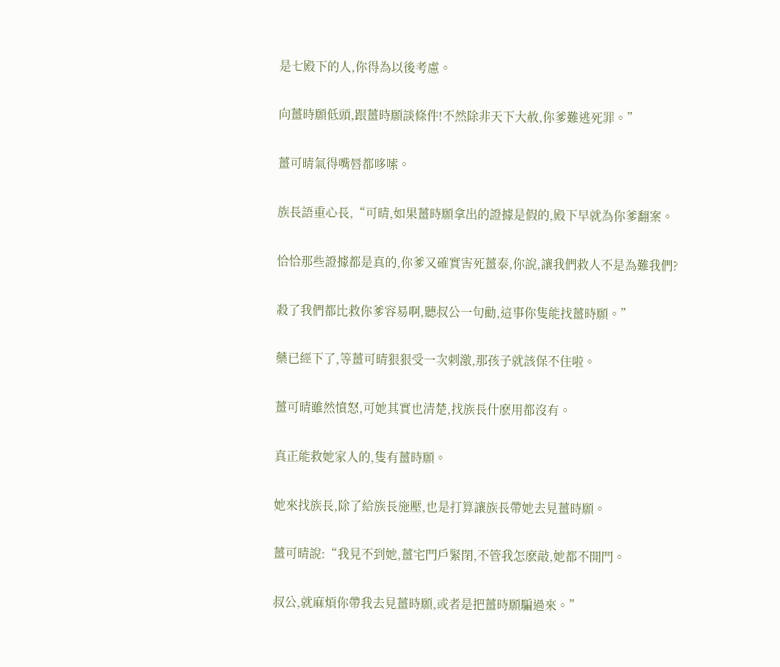是七殿下的人,你得為以後考慮。

向薑時願低頭,跟薑時願談條件!不然除非天下大赦,你爹難逃死罪。”

薑可晴氣得嘴唇都哆嗦。

族長語重心長,“可晴,如果薑時願拿出的證據是假的,殿下早就為你爹翻案。

恰恰那些證據都是真的,你爹又確實害死薑泰,你說,讓我們救人不是為難我們?

殺了我們都比救你爹容易啊,聽叔公一句勸,這事你隻能找薑時願。”

藥已經下了,等薑可晴狠狠受一次刺激,那孩子就該保不住啦。

薑可晴雖然憤怒,可她其實也清楚,找族長什麽用都沒有。

真正能救她家人的,隻有薑時願。

她來找族長,除了給族長施壓,也是打算讓族長帶她去見薑時願。

薑可晴說:“我見不到她,薑宅門戶緊閉,不管我怎麽敲,她都不開門。

叔公,就麻煩你帶我去見薑時願,或者是把薑時願騙過來。”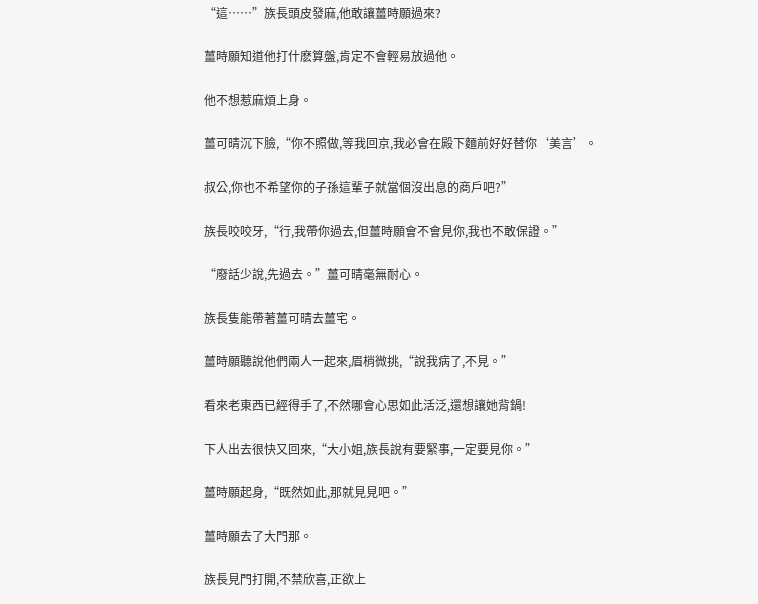“這……”族長頭皮發麻,他敢讓薑時願過來?

薑時願知道他打什麽算盤,肯定不會輕易放過他。

他不想惹麻煩上身。

薑可晴沉下臉,“你不照做,等我回京,我必會在殿下麵前好好替你‘美言’。

叔公,你也不希望你的子孫這輩子就當個沒出息的商戶吧?”

族長咬咬牙,“行,我帶你過去,但薑時願會不會見你,我也不敢保證。”

“廢話少說,先過去。”薑可晴毫無耐心。

族長隻能帶著薑可晴去薑宅。

薑時願聽說他們兩人一起來,眉梢微挑,“說我病了,不見。”

看來老東西已經得手了,不然哪會心思如此活泛,還想讓她背鍋!

下人出去很快又回來,“大小姐,族長說有要緊事,一定要見你。”

薑時願起身,“既然如此,那就見見吧。”

薑時願去了大門那。

族長見門打開,不禁欣喜,正欲上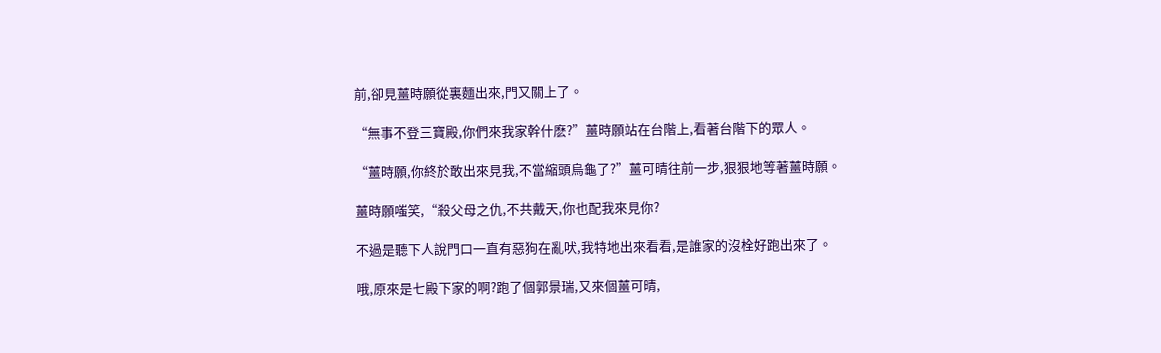前,卻見薑時願從裏麵出來,門又關上了。

“無事不登三寶殿,你們來我家幹什麽?”薑時願站在台階上,看著台階下的眾人。

“薑時願,你終於敢出來見我,不當縮頭烏龜了?”薑可晴往前一步,狠狠地等著薑時願。

薑時願嗤笑,“殺父母之仇,不共戴天,你也配我來見你?

不過是聽下人說門口一直有惡狗在亂吠,我特地出來看看,是誰家的沒栓好跑出來了。

哦,原來是七殿下家的啊?跑了個郭景瑞,又來個薑可晴,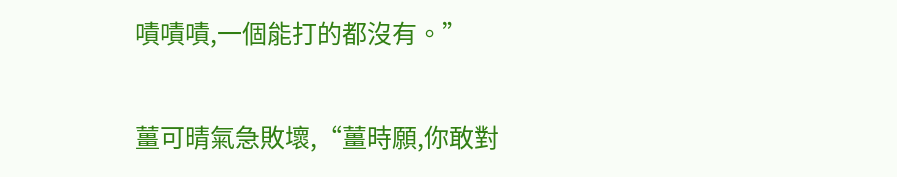嘖嘖嘖,一個能打的都沒有。”

薑可晴氣急敗壞,“薑時願,你敢對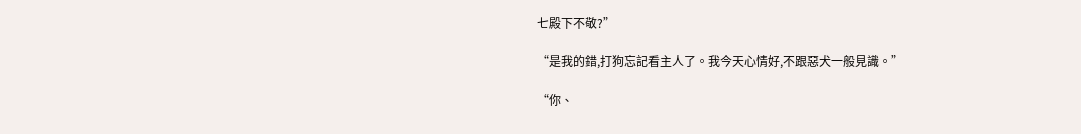七殿下不敬?”

“是我的錯,打狗忘記看主人了。我今天心情好,不跟惡犬一般見識。”

“你、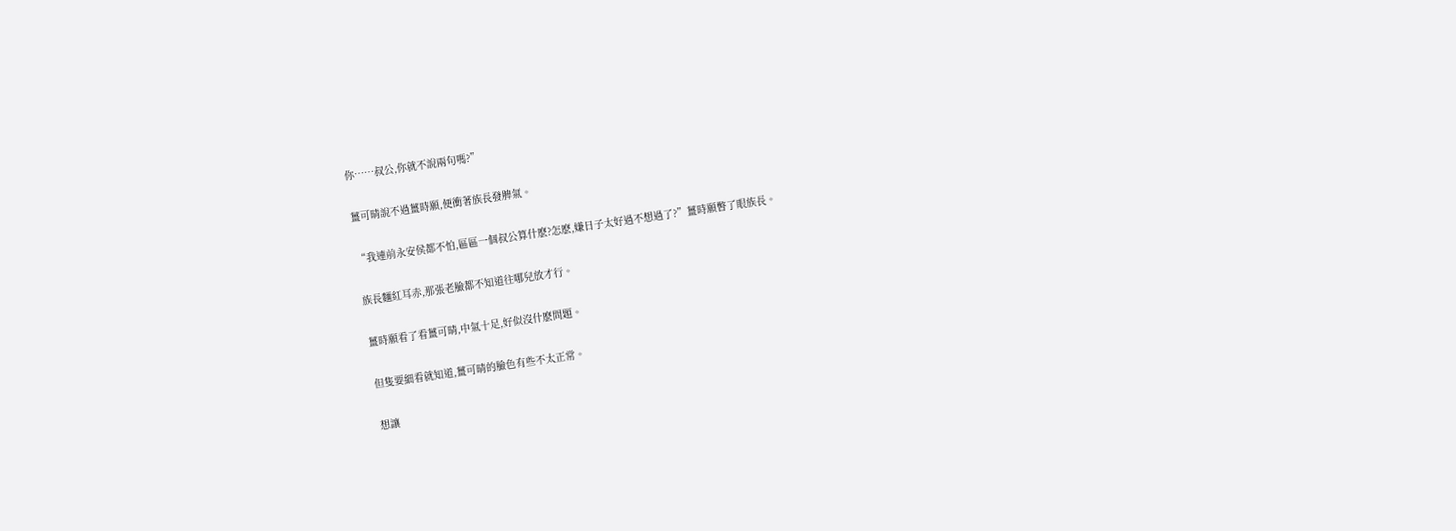你……叔公,你就不說兩句嗎?”

薑可晴說不過薑時願,便衝著族長發脾氣。

“我連前永安侯都不怕,區區一個叔公算什麽?怎麽,嫌日子太好過不想過了?”薑時願瞥了眼族長。

族長麵紅耳赤,那張老臉都不知道往哪兒放才行。

薑時願看了看薑可晴,中氣十足,好似沒什麽問題。

但隻要細看就知道,薑可晴的臉色有些不太正常。

想讓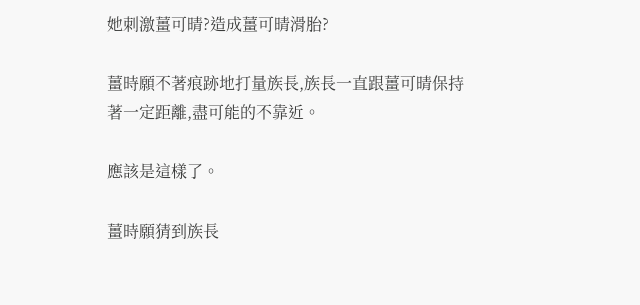她刺激薑可晴?造成薑可晴滑胎?

薑時願不著痕跡地打量族長,族長一直跟薑可晴保持著一定距離,盡可能的不靠近。

應該是這樣了。

薑時願猜到族長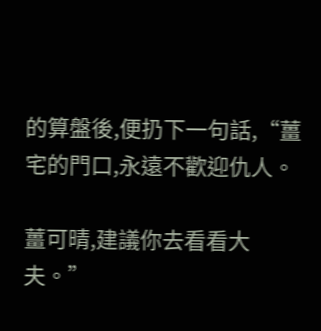的算盤後,便扔下一句話,“薑宅的門口,永遠不歡迎仇人。

薑可晴,建議你去看看大夫。”